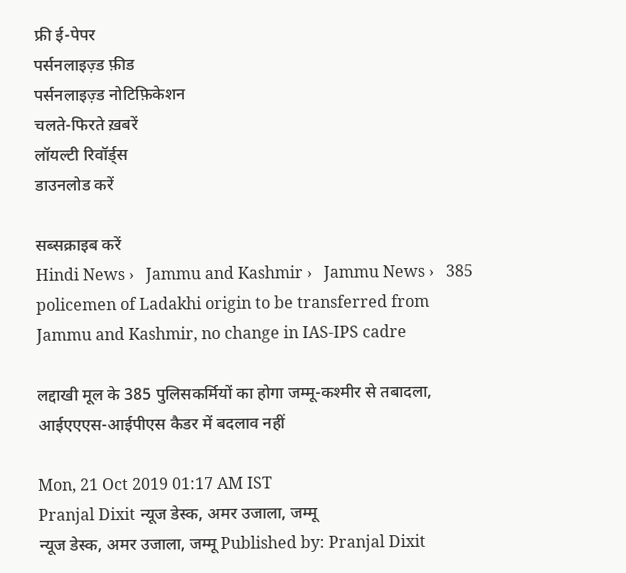फ्री ई-पेपर
पर्सनलाइज़्ड फ़ीड
पर्सनलाइज़्ड नोटिफ़िकेशन
चलते-फिरते ख़बरें
लॉयल्टी रिवॉर्ड्स
डाउनलोड करें

सब्सक्राइब करें
Hindi News ›   Jammu and Kashmir ›   Jammu News ›   385 policemen of Ladakhi origin to be transferred from Jammu and Kashmir, no change in IAS-IPS cadre

लद्दाखी मूल के 385 पुलिसकर्मियों का होगा जम्मू-कश्मीर से तबादला, आईएएएस-आईपीएस कैडर में बदलाव नहीं

Mon, 21 Oct 2019 01:17 AM IST
Pranjal Dixit न्यूज डेस्क, अमर उजाला, जम्मू
न्यूज डेस्क, अमर उजाला, जम्मू Published by: Pranjal Dixit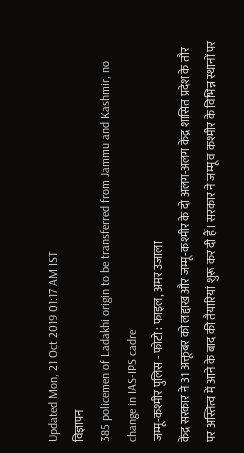Updated Mon, 21 Oct 2019 01:17 AM IST
विज्ञापन
385 policemen of Ladakhi origin to be transferred from Jammu and Kashmir, no change in IAS-IPS cadre
जम्मू-कश्मीर पुलिस - फोटो : फाइल, अमर उजाला
केंद्र सरकार ने 31 अक्तूबर को लद्दाख और जम्मू-कश्मीर के दो अलग-अलग केंद्र शासित प्रदेश के तौर पर अस्तित्व में आने के बाद की तैयारियां शुरू कर दी हैं। सरकार ने जम्मू व कश्मीर के विभिन्न स्थानों पर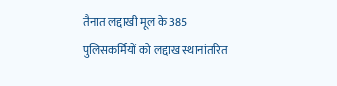तैनात लद्दाखी मूल के 385 पुलिसकर्मियों को लद्दाख स्थानांतरित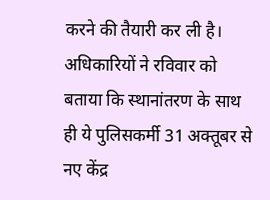करने की तैयारी कर ली है। अधिकारियों ने रविवार को बताया कि स्थानांतरण के साथ ही ये पुलिसकर्मी 31 अक्तूबर से नए केंद्र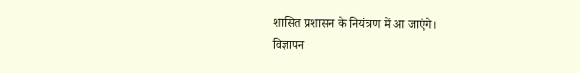शासित प्रशासन के नियंत्रण में आ जाएंगे।
विज्ञापन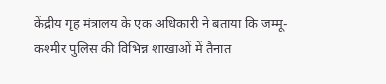केंद्रीय गृह मंत्रालय के एक अधिकारी ने बताया कि जम्मू-कश्मीर पुलिस की विभिन्न शाखाओं में तैनात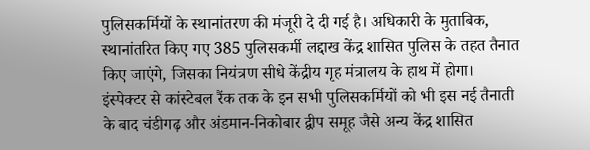पुलिसकर्मियों के स्थानांतरण की मंजूरी दे दी गई है। अधिकारी के मुताबिक, स्थानांतरित किए गए 385 पुलिसकर्मी लद्दाख केंद्र शासित पुलिस के तहत तैनात किए जाएंगे, जिसका नियंत्रण सीधे केंद्रीय गृह मंत्रालय के हाथ में होगा। इंस्पेक्टर से कांस्टेबल रैंक तक के इन सभी पुलिसकर्मियों को भी इस नई तैनाती के बाद चंडीगढ़ और अंडमान-निकोबार द्वीप समूह जैसे अन्य केंद्र शासित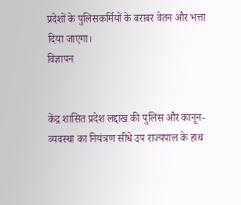प्रदेशों के पुलिसकर्मियों के बराबर वेतन और भत्ता दिया जाएगा।
विज्ञापन


केंद्र शासित प्रदेश लद्दाख की पुलिस और कानून-व्यवस्था का नियंत्रण सीधे उप राज्यपाल के हाथ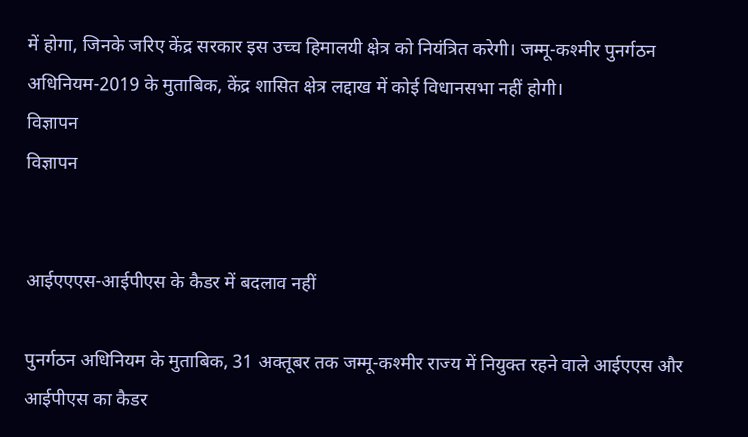में होगा, जिनके जरिए केंद्र सरकार इस उच्च हिमालयी क्षेत्र को नियंत्रित करेगी। जम्मू-कश्मीर पुनर्गठन अधिनियम-2019 के मुताबिक, केंद्र शासित क्षेत्र लद्दाख में कोई विधानसभा नहीं होगी।
विज्ञापन
विज्ञापन


आईएएएस-आईपीएस के कैडर में बदलाव नहीं

पुनर्गठन अधिनियम के मुताबिक, 31 अक्तूबर तक जम्मू-कश्मीर राज्य में नियुक्त रहने वाले आईएएस और आईपीएस का कैडर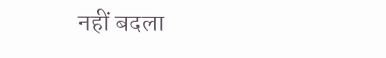नहीं बदला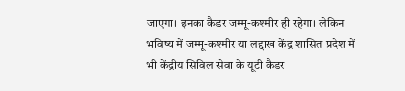जाएगा। इनका कैडर जम्मू-कश्मीर ही रहेगा। लेकिन भविष्य में जम्मू-कश्मीर या लद्दाख केंद्र शासित प्रदेश में भी केंद्रीय सिविल सेवा के यूटी कैडर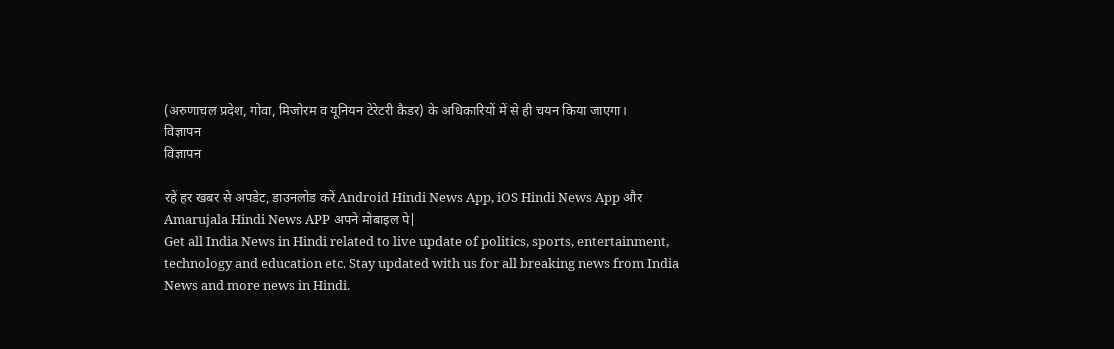(अरुणाचल प्रदेश, गोवा, मिजोरम व यूनियन टेरेटरी कैडर) के अधिकारियों में से ही चयन किया जाएगा।
विज्ञापन
विज्ञापन

रहें हर खबर से अपडेट, डाउनलोड करें Android Hindi News App, iOS Hindi News App और Amarujala Hindi News APP अपने मोबाइल पे|
Get all India News in Hindi related to live update of politics, sports, entertainment, technology and education etc. Stay updated with us for all breaking news from India News and more news in Hindi.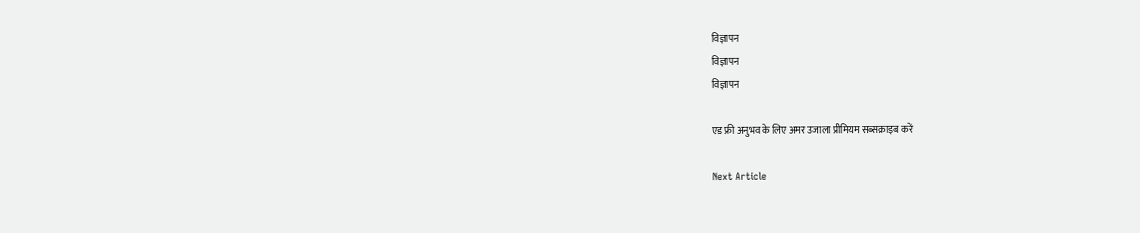विज्ञापन
विज्ञापन
विज्ञापन

एड फ्री अनुभव के लिए अमर उजाला प्रीमियम सब्सक्राइब करें

Next Article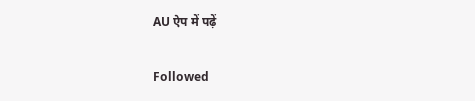AU ऐप में पढ़ें

Followed